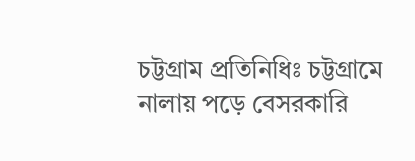চট্টগ্রাম প্রতিনিধিঃ চট্টগ্রামে নালায় পড়ে বেসরকারি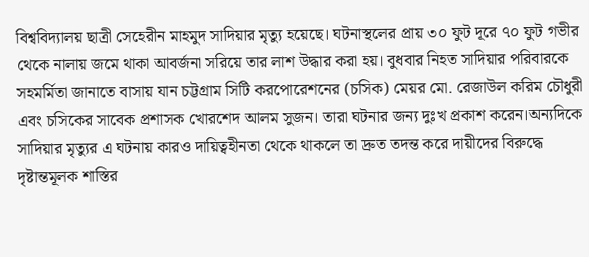বিশ্ববিদ্যালয় ছাত্রী সেহেরীন মাহমুদ সাদিয়ার মৃত্যু হয়েছে। ঘটনাস্থলের প্রায় ৩০ ফুট দূরে ৭০ ফুট গভীর থেকে নালায় জমে থাকা আবর্জনা সরিয়ে তার লাশ উদ্ধার করা হয়। বুধবার নিহত সাদিয়ার পরিবারকে সহমর্মিতা জানাতে বাসায় যান চট্টগ্রাম সিটি করপোরেশনের (চসিক) মেয়র মো. রেজাউল করিম চৌধুরী এবং চসিকের সাবেক প্রশাসক খোরশেদ আলম সুজন। তারা ঘটনার জন্য দুঃখ প্রকাশ করেন।অন্যদিকে সাদিয়ার মৃত্যুর এ ঘটনায় কারও দায়িত্বহীনতা থেকে থাকলে তা দ্রুত তদন্ত করে দায়ীদের বিরুদ্ধে দৃষ্টান্তমূলক শাস্তির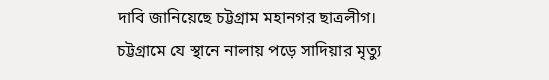দাবি জানিয়েছে চট্টগ্রাম মহানগর ছাত্রলীগ।
চট্টগ্রামে যে স্থানে নালায় পড়ে সাদিয়ার মৃত্যু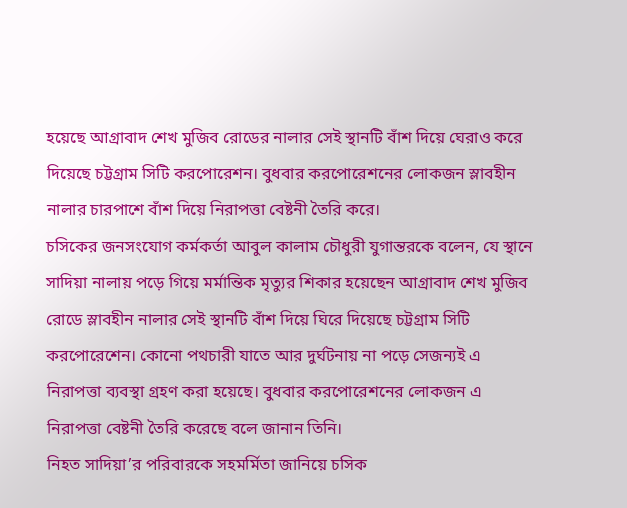হয়েছে আগ্রাবাদ শেখ মুজিব রোডের নালার সেই স্থানটি বাঁশ দিয়ে ঘেরাও করে দিয়েছে চট্টগ্রাম সিটি করপোরেশন। বুধবার করপোরেশনের লোকজন স্লাবহীন নালার চারপাশে বাঁশ দিয়ে নিরাপত্তা বেষ্টনী তৈরি করে।
চসিকের জনসংযোগ কর্মকর্তা আবুল কালাম চৌধুরী যুগান্তরকে বলেন, যে স্থানে সাদিয়া নালায় পড়ে গিয়ে মর্মান্তিক মৃত্যুর শিকার হয়েছেন আগ্রাবাদ শেখ মুজিব রোডে স্লাবহীন নালার সেই স্থানটি বাঁশ দিয়ে ঘিরে দিয়েছে চট্টগ্রাম সিটি করপোরেশেন। কোনো পথচারী যাতে আর দুর্ঘটনায় না পড়ে সেজন্যই এ নিরাপত্তা ব্যবস্থা গ্রহণ করা হয়েছে। বুধবার করপোরেশনের লোকজন এ নিরাপত্তা বেষ্টনী তৈরি করেছে বলে জানান তিনি।
নিহত সাদিয়া’র পরিবারকে সহমর্মিতা জানিয়ে চসিক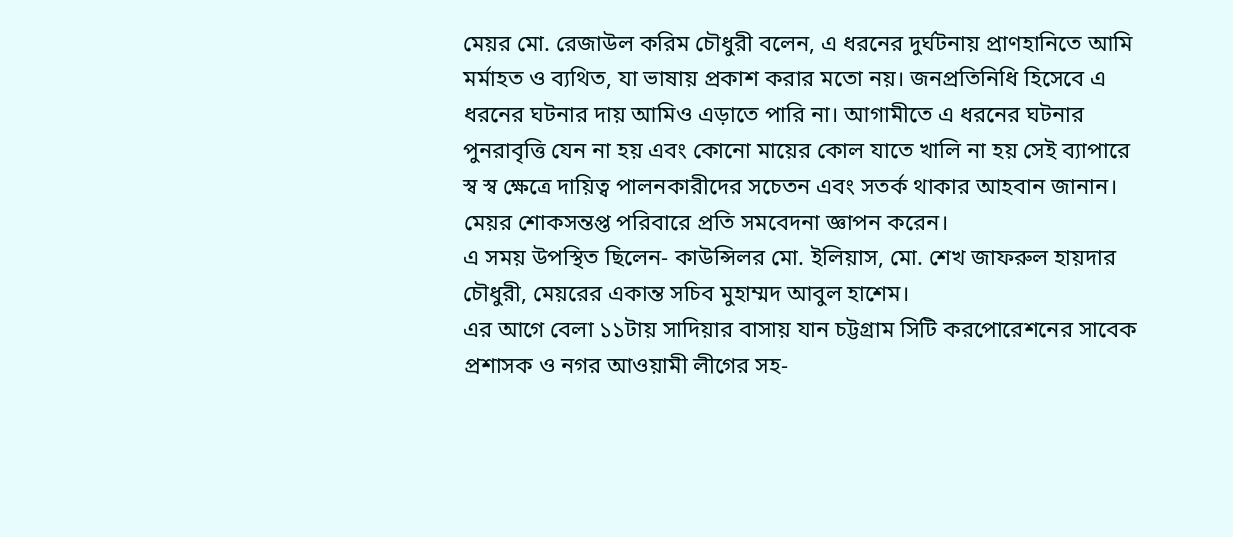মেয়র মো. রেজাউল করিম চৌধুরী বলেন, এ ধরনের দুর্ঘটনায় প্রাণহানিতে আমি মর্মাহত ও ব্যথিত, যা ভাষায় প্রকাশ করার মতো নয়। জনপ্রতিনিধি হিসেবে এ ধরনের ঘটনার দায় আমিও এড়াতে পারি না। আগামীতে এ ধরনের ঘটনার পুনরাবৃত্তি যেন না হয় এবং কোনো মায়ের কোল যাতে খালি না হয় সেই ব্যাপারে স্ব স্ব ক্ষেত্রে দায়িত্ব পালনকারীদের সচেতন এবং সতর্ক থাকার আহবান জানান। মেয়র শোকসন্তপ্ত পরিবারে প্রতি সমবেদনা জ্ঞাপন করেন।
এ সময় উপস্থিত ছিলেন- কাউন্সিলর মো. ইলিয়াস, মো. শেখ জাফরুল হায়দার চৌধুরী, মেয়রের একান্ত সচিব মুহাম্মদ আবুল হাশেম।
এর আগে বেলা ১১টায় সাদিয়ার বাসায় যান চট্টগ্রাম সিটি করপোরেশনের সাবেক প্রশাসক ও নগর আওয়ামী লীগের সহ-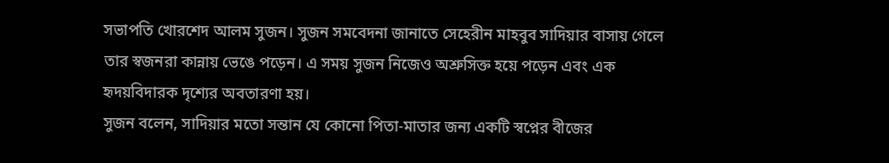সভাপতি খোরশেদ আলম সুজন। সুজন সমবেদনা জানাতে সেহেরীন মাহবুব সাদিয়ার বাসায় গেলে তার স্বজনরা কান্নায় ভেঙে পড়েন। এ সময় সুজন নিজেও অশ্রুসিক্ত হয়ে পড়েন এবং এক হৃদয়বিদারক দৃশ্যের অবতারণা হয়।
সুজন বলেন, সাদিয়ার মতো সন্তান যে কোনো পিতা-মাতার জন্য একটি স্বপ্নের বীজের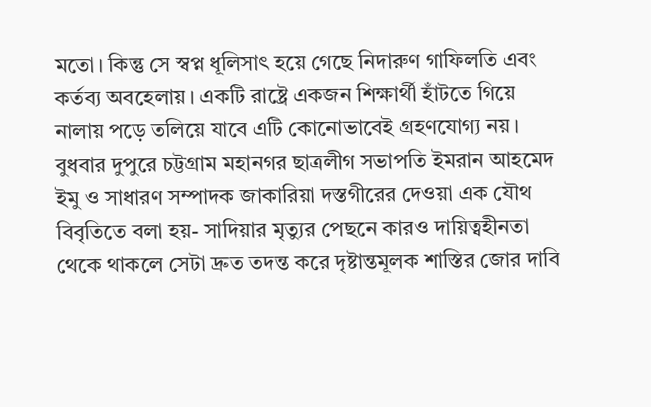মতো। কিন্তু সে স্বপ্ন ধূলিসাৎ হয়ে গেছে নিদারুণ গাফিলতি এবং কর্তব্য অবহেলায়। একটি রাষ্ট্রে একজন শিক্ষার্থী হাঁটতে গিয়ে নালায় পড়ে তলিয়ে যাবে এটি কোনোভাবেই গ্রহণযোগ্য নয়।
বুধবার দুপুরে চট্টগ্রাম মহানগর ছাত্রলীগ সভাপতি ইমরান আহমেদ ইমু ও সাধারণ সম্পাদক জাকারিয়া দস্তগীরের দেওয়া এক যৌথ বিবৃতিতে বলা হয়- সাদিয়ার মৃত্যুর পেছনে কারও দায়িত্বহীনতা থেকে থাকলে সেটা দ্রুত তদন্ত করে দৃষ্টান্তমূলক শাস্তির জোর দাবি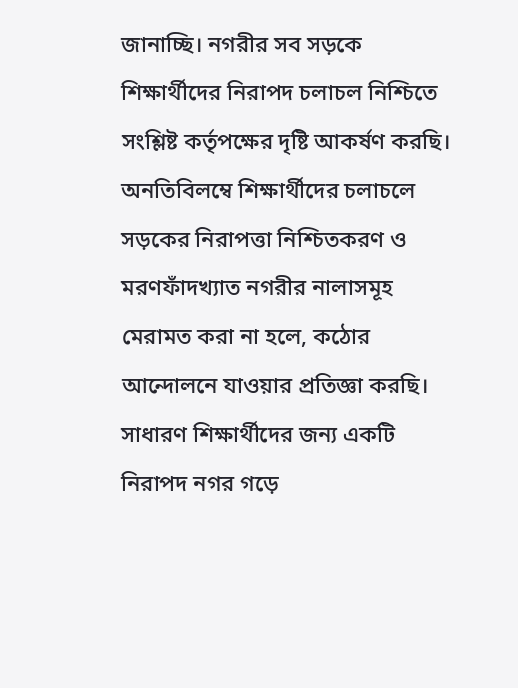জানাচ্ছি। নগরীর সব সড়কে শিক্ষার্থীদের নিরাপদ চলাচল নিশ্চিতে সংশ্লিষ্ট কর্তৃপক্ষের দৃষ্টি আকর্ষণ করছি। অনতিবিলম্বে শিক্ষার্থীদের চলাচলে সড়কের নিরাপত্তা নিশ্চিতকরণ ও মরণফাঁদখ্যাত নগরীর নালাসমূহ মেরামত করা না হলে, কঠোর আন্দোলনে যাওয়ার প্রতিজ্ঞা করছি। সাধারণ শিক্ষার্থীদের জন্য একটি নিরাপদ নগর গড়ে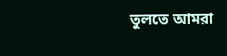তুলতে আমরা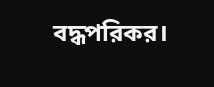বদ্ধপরিকর।